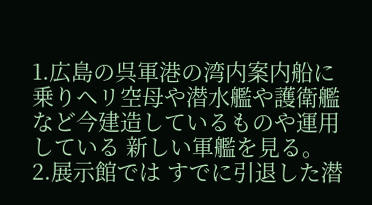1.広島の呉軍港の湾内案内船に乗りヘリ空母や潜水艦や護衛艦など今建造しているものや運用している 新しい軍艦を見る。
2.展示館では すでに引退した潜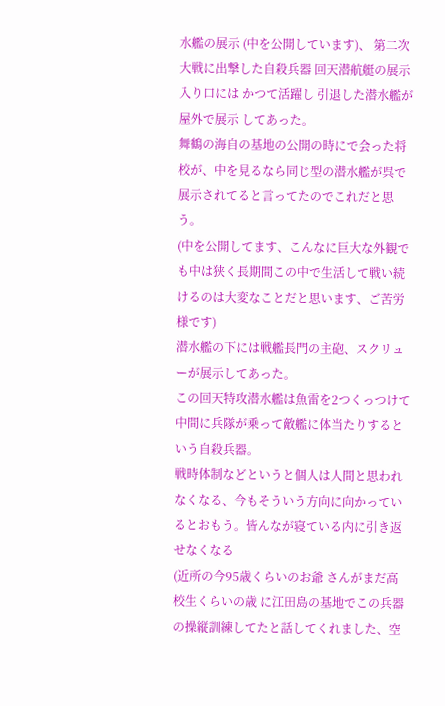水艦の展示 (中を公開しています)、 第二次大戦に出撃した自殺兵器 回天潜航艇の展示
入り口には かつて活躍し 引退した潜水艦が屋外で展示 してあった。
舞鶴の海自の基地の公開の時にで会った将校が、中を見るなら同じ型の潜水艦が呉で展示されてると言ってたのでこれだと思う。
(中を公開してます、こんなに巨大な外観でも中は狭く長期間この中で生活して戦い続けるのは大変なことだと思います、ご苦労様です)
潜水艦の下には戦艦長門の主砲、スクリューが展示してあった。
この回天特攻潜水艦は魚雷を2つくっつけて中間に兵隊が乗って敵艦に体当たりするという自殺兵器。
戦時体制などというと個人は人間と思われなくなる、今もそういう方向に向かっているとおもう。皆んなが寝ている内に引き返せなくなる
(近所の今95歳くらいのお爺 さんがまだ高校生くらいの歳 に江田島の基地でこの兵器の操縦訓練してたと話してくれました、空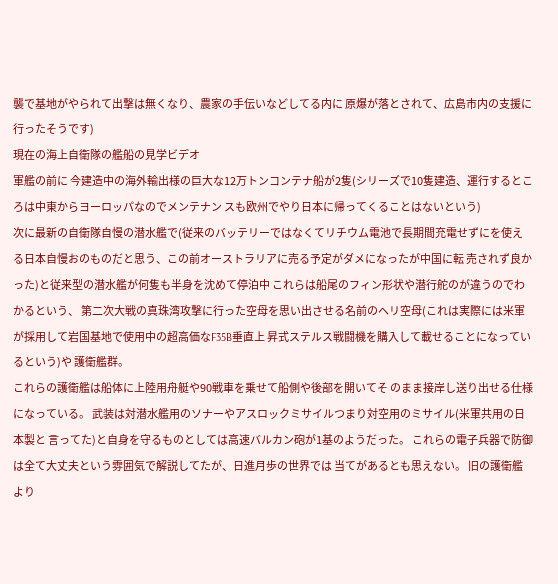襲で基地がやられて出撃は無くなり、農家の手伝いなどしてる内に 原爆が落とされて、広島市内の支援に行ったそうです)
現在の海上自衛隊の艦船の見学ビデオ
軍艦の前に 今建造中の海外輸出様の巨大な12万トンコンテナ船が2隻(シリーズで10隻建造、運行するところは中東からヨーロッパなのでメンテナン スも欧州でやり日本に帰ってくることはないという)
次に最新の自衛隊自慢の潜水艦で(従来のバッテリーではなくてリチウム電池で長期間充電せずにを使える日本自慢おのものだと思う、この前オーストラリアに売る予定がダメになったが中国に転 売されず良かった)と従来型の潜水艦が何隻も半身を沈めて停泊中 これらは船尾のフィン形状や潜行舵のが違うのでわかるという、 第二次大戦の真珠湾攻撃に行った空母を思い出させる名前のヘリ空母(これは実際には米軍が採用して岩国基地で使用中の超高価なF35B垂直上 昇式ステルス戦闘機を購入して載せることになっているという)や 護衛艦群。
これらの護衛艦は船体に上陸用舟艇や90戦車を乗せて船側や後部を開いてそ のまま接岸し送り出せる仕様になっている。 武装は対潜水艦用のソナーやアスロックミサイルつまり対空用のミサイル(米軍共用の日本製と 言ってた)と自身を守るものとしては高速バルカン砲が1基のようだった。 これらの電子兵器で防御は全て大丈夫という雰囲気で解説してたが、日進月歩の世界では 当てがあるとも思えない。 旧の護衛艦より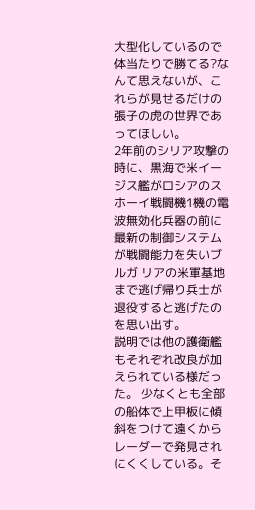大型化しているので体当たりで勝てる?なんて思えないが、これらが見せるだけの張子の虎の世界であってほしい。
2年前のシリア攻撃の時に、黒海で米イージス艦がロシアのスホーイ戦闘機1機の電波無効化兵器の前に最新の制御システムが戦闘能力を失いブルガ リアの米軍基地まで逃げ帰り兵士が退役すると逃げたのを思い出す。
説明では他の護衛艦もそれぞれ改良が加えられている様だった。 少なくとも全部の船体で上甲板に傾斜をつけて遠くからレーダーで発見され にくくしている。そ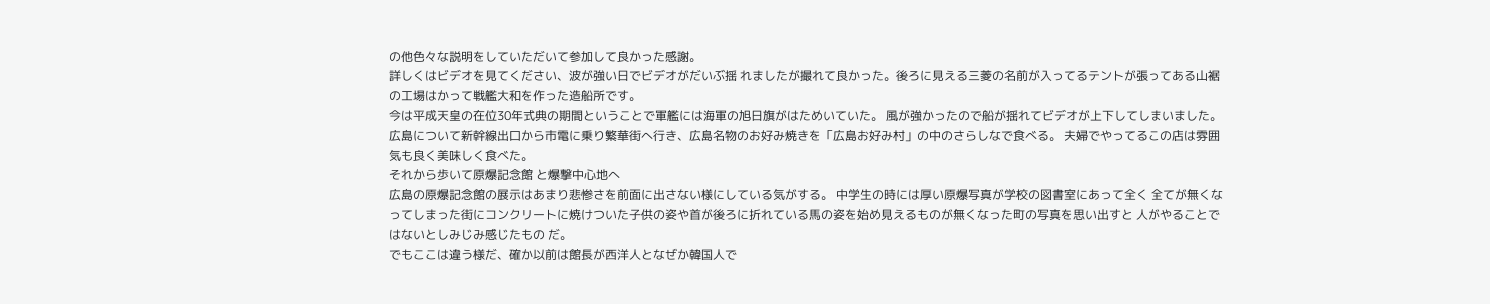の他色々な説明をしていただいて参加して良かった感謝。
詳しくはビデオを見てください、波が強い日でビデオがだいぶ揺 れましたが撮れて良かった。後ろに見える三菱の名前が入ってるテントが張ってある山裾の工場はかって戦艦大和を作った造船所です。
今は平成天皇の在位30年式典の期間ということで軍艦には海軍の旭日旗がはためいていた。 風が強かったので船が揺れてビデオが上下してしまいました。
広島について新幹線出口から市電に乗り繁華街へ行き、広島名物のお好み焼きを「広島お好み村」の中のさらしなで食べる。 夫婦でやってるこの店は雰囲気も良く美味しく食べた。
それから歩いて原爆記念館 と爆撃中心地へ
広島の原爆記念館の展示はあまり悲惨さを前面に出さない様にしている気がする。 中学生の時には厚い原爆写真が学校の図書室にあって全く 全てが無くなってしまった街にコンクリートに焼けついた子供の姿や首が後ろに折れている馬の姿を始め見えるものが無くなった町の写真を思い出すと 人がやることではないとしみじみ感じたもの だ。
でもここは違う様だ、確か以前は館長が西洋人となぜか韓国人で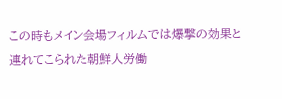この時もメイン会場フィルムでは爆撃の効果と連れてこられた朝鮮人労働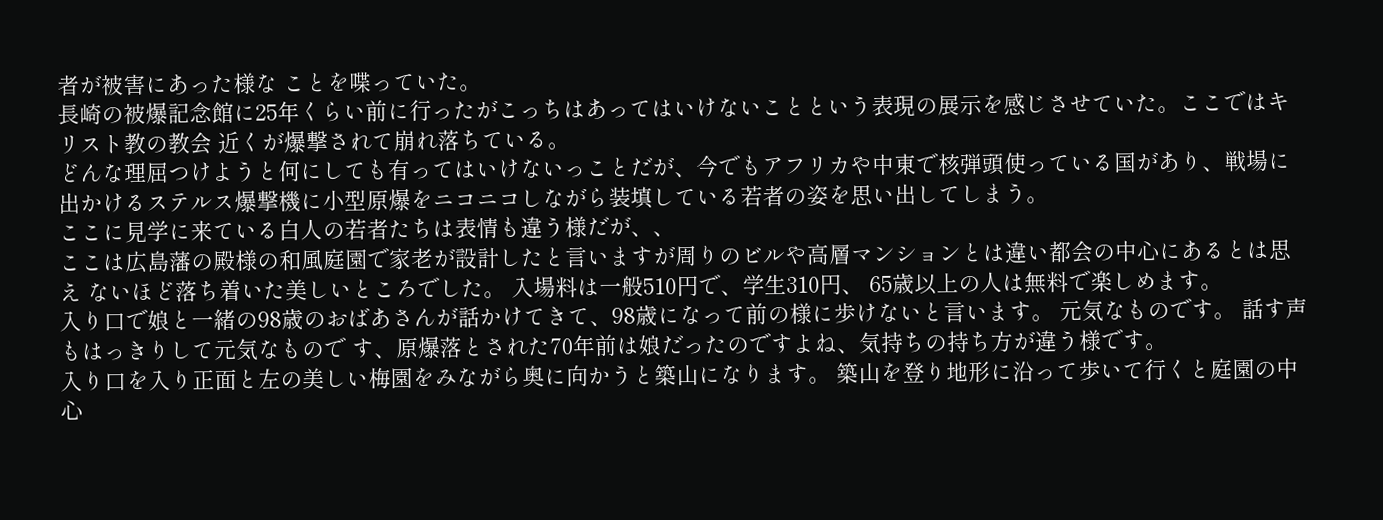者が被害にあった様な ことを喋っていた。
長崎の被爆記念館に25年くらい前に行ったがこっちはあってはいけないことという表現の展示を感じさせていた。ここではキリスト教の教会 近くが爆撃されて崩れ落ちている。
どんな理屈つけようと何にしても有ってはいけないっことだが、今でもアフリカや中東で核弾頭使っている国があり、戦場に出かけるステルス爆撃機に小型原爆をニコニコしながら装填している若者の姿を思い出してしまう。
ここに見学に来ている白人の若者たちは表情も違う様だが、、
ここは広島藩の殿様の和風庭園で家老が設計したと言いますが周りのビルや高層マンションとは違い都会の中心にあるとは思え ないほど落ち着いた美しいところでした。 入場料は一般510円で、学生310円、 65歳以上の人は無料で楽しめます。
入り口で娘と一緒の98歳のおばあさんが話かけてきて、98歳になって前の様に歩けないと言います。 元気なものです。 話す声もはっきりして元気なもので す、原爆落とされた70年前は娘だったのですよね、気持ちの持ち方が違う様です。
入り口を入り正面と左の美しい梅園をみながら奥に向かうと築山になります。 築山を登り地形に沿って歩いて行くと庭園の中心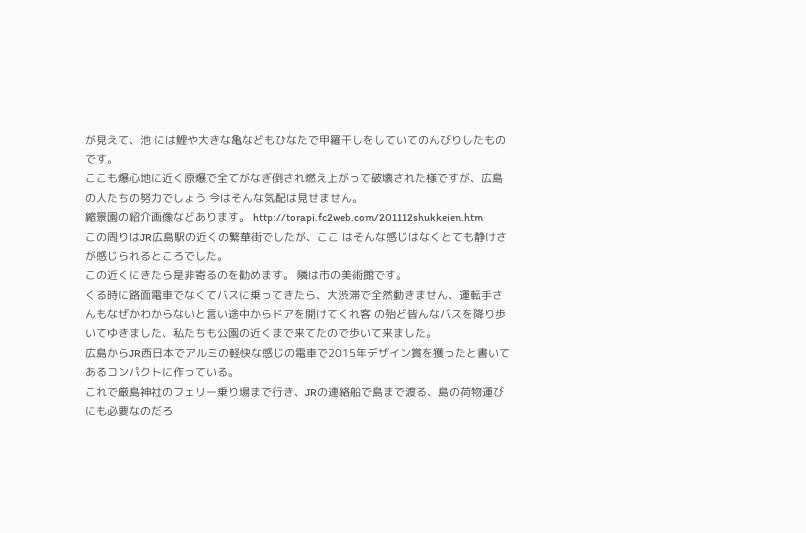が見えて、池 には鯉や大きな亀などもひなたで甲羅干しをしていてのんびりしたものです。
ここも爆心地に近く原爆で全てがなぎ倒され燃え上がって破壊された様ですが、広島の人たちの努力でしょう 今はそんな気配は見せません。
縮景園の紹介画像などあります。 http://torapi.fc2web.com/201112shukkeien.htm
この周りはJR広島駅の近くの繁華街でしたが、ここ はそんな感じはなくとても静けさが感じられるところでした。
この近くにきたら是非寄るのを勧めます。 隣は市の美術館です。
くる時に路面電車でなくてバスに乗ってきたら、大渋滞で全然動きません、運転手さんもなぜかわからないと言い途中からドアを開けてくれ客 の殆ど皆んなバスを降り歩いてゆきました、私たちも公園の近くまで来てたので歩いて来ました。
広島からJR西日本でアルミの軽快な感じの電車で2015年デザイン賞を獲ったと書いてあるコンパクトに作っている。
これで厳島神社のフェリー乗り場まで行き、JRの連絡船で島まで渡る、島の荷物運びにも必要なのだろ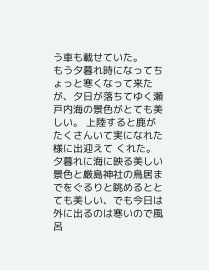う車も載せていた。
もう夕暮れ時になってちょっと寒くなって来たが、夕日が落ちてゆく瀬戸内海の景色がとても美しい。 上陸すると鹿がたくさんいて実になれた様に出迎えて くれた。
夕暮れに海に映る美しい景色と厳島神社の鳥居までをぐるりと眺めるととても美しい、でも今日は外に出るのは寒いので風呂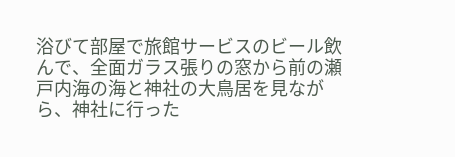浴びて部屋で旅館サービスのビール飲 んで、全面ガラス張りの窓から前の瀬戸内海の海と神社の大鳥居を見ながら、神社に行った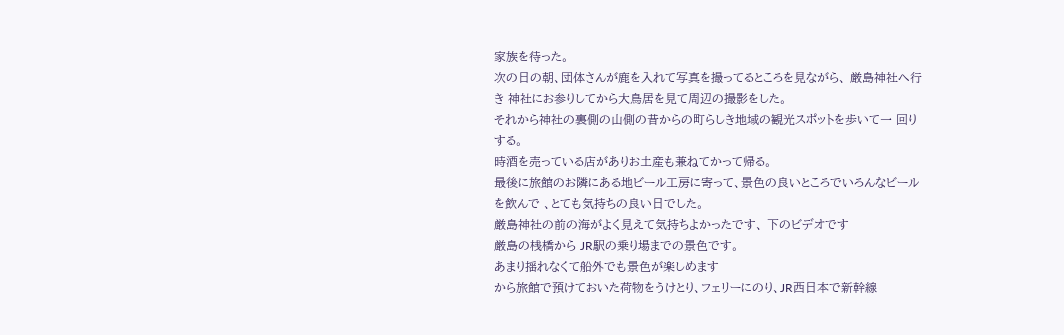家族を待った。
次の日の朝、団体さんが鹿を入れて写真を撮ってるところを見ながら、 厳島神社へ行き 神社にお参りしてから大鳥居を見て周辺の撮影をした。
それから神社の裏側の山側の昔からの町らしき地域の観光スポットを歩いて一 回りする。
時酒を売っている店がありお土産も兼ねてかって帰る。
最後に旅館のお隣にある地ビール工房に寄って、景色の良いところでいろんなビールを飲んで 、とても気持ちの良い日でした。
厳島神社の前の海がよく見えて気持ちよかったです、 下のビデオです
厳島の桟橋から JR駅の乗り場までの景色です。
あまり揺れなくて船外でも景色が楽しめます
から旅館で預けておいた荷物をうけとり、フェリーにのり、JR西日本で新幹線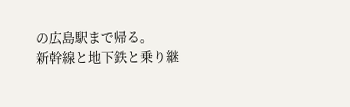の広島駅まで帰る。
新幹線と地下鉄と乗り継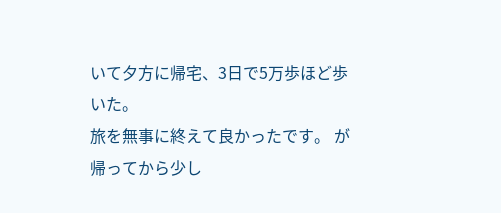いて夕方に帰宅、3日で5万歩ほど歩いた。
旅を無事に終えて良かったです。 が帰ってから少し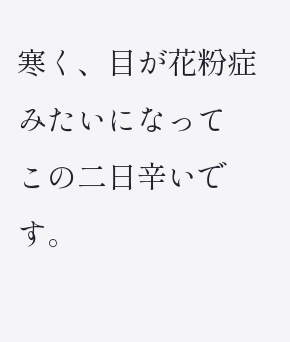寒く、目が花粉症みたいになって この二日辛いです。